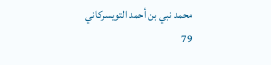محمد نبي بن أحمد التويسركاني
79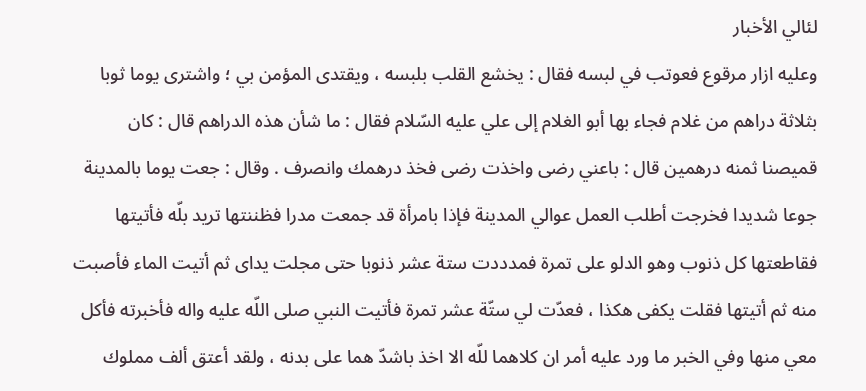لئالي الأخبار
وعليه ازار مرقوع فعوتب في لبسه فقال : يخشع القلب بلبسه ، ويقتدى المؤمن بي ؛ واشترى يوما ثوبا بثلاثة دراهم من غلام فجاء بها أبو الغلام إلى علي عليه السّلام فقال : ما شأن هذه الدراهم قال : كان قميصنا ثمنه درهمين قال : باعني رضى واخذت رضى فخذ درهمك وانصرف . وقال : جعت يوما بالمدينة جوعا شديدا فخرجت أطلب العمل عوالي المدينة فإذا بامرأة قد جمعت مدرا فظننتها تريد بلّه فأتيتها فقاطعتها كل ذنوب وهو الدلو على تمرة فمدددت ستة عشر ذنوبا حتى مجلت يداى ثم أتيت الماء فأصبت منه ثم أتيتها فقلت يكفى هكذا ، فعدّت لي ستّة عشر تمرة فأتيت النبي صلى اللّه عليه واله فأخبرته فأكل معي منها وفي الخبر ما ورد عليه أمر ان كلاهما للّه الا اخذ باشدّ هما على بدنه ، ولقد أعتق ألف مملوك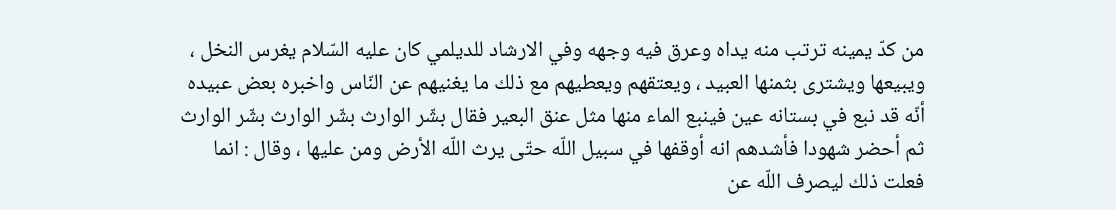من كدّ يمينه ترتب منه يداه وعرق فيه وجهه وفي الارشاد للديلمي كان عليه السّلام يغرس النخل ، ويبيعها ويشترى بثمنها العبيد ، ويعتقهم ويعطيهم مع ذلك ما يغنيهم عن النّاس واخبره بعض عبيده أنّه قد نبع في بستانه عين فينبع الماء منها مثل عنق البعير فقال بشّر الوارث بشّر الوارث بشّر الوارث ثم أحضر شهودا فأشدهم انه أوقفها في سبيل اللّه حتّى يرث اللّه الأرض ومن عليها ، وقال : انما فعلت ذلك ليصرف اللّه عن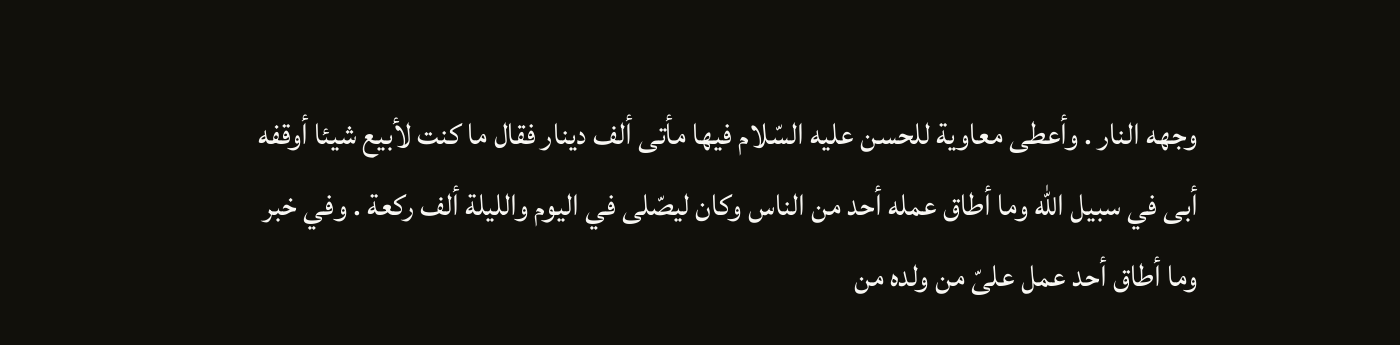وجهه النار . وأعطى معاوية للحسن عليه السّلام فيها مأتى ألف دينار فقال ما كنت لأبيع شيئا أوقفه أبى في سبيل اللّه وما أطاق عمله أحد من الناس وكان ليصّلى في اليوم والليلة ألف ركعة . وفي خبر وما أطاق أحد عمل علىّ من ولده من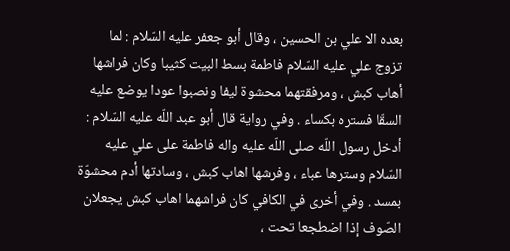بعده الا علي بن الحسين ، وقال أبو جعفر عليه السّلام : لما تزوج علي عليه السّلام فاطمة بسط البيت كثيبا وكان فراشها أهاب كبش ، ومرفقتهما محشوة ليفا ونصبوا عودا يوضع عليه السقّا فستره بكساء . وفي رواية قال أبو عبد اللّه عليه السّلام : أدخل رسول اللّه صلى اللّه عليه واله فاطمة على علي عليه السّلام وسترها عباء ، وفرشها اهاب كبش ، وسادتها أدم محشوّة بمسد . وفي أخرى في الكافي كان فراشهما اهاب كبش يجعلان الصّوف إذا اضطجعا تحت ،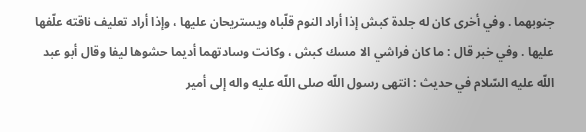جنوبهما . وفي أخرى كان له جلدة كبش إذا أراد النوم قلّباه ويستريحان عليها ، وإذا أراد تعليف ناقته علّفها عليها . وفي خبر قال : ما كان فراشي الا مسك كبش ، وكانت وسادتهما أديما حشوها ليفا وقال أبو عبد اللّه عليه السّلام في حديث : انتهى رسول اللّه صلى اللّه عليه واله إلى أمير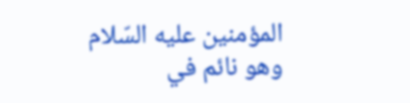المؤمنين عليه السّلام وهو نائم في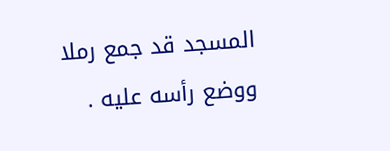المسجد قد جمع رملا ووضع رأسه عليه .